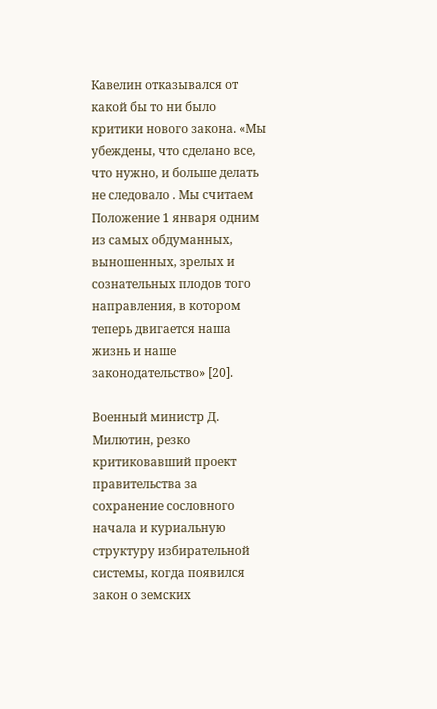Кавелин отказывался от какой бы то ни было критики нового закона. «Мы убеждены, что сделано все, что нужно, и больше делать не следовало . Мы считаем Положение 1 января одним из самых обдуманных, выношенных, зрелых и сознательных плодов того направления, в котором теперь двигается наша жизнь и наше законодательство» [20].

Военный министр Д. Милютин, резко критиковавший проект правительства за сохранение сословного начала и куриальную структуру избирательной системы, когда появился закон о земских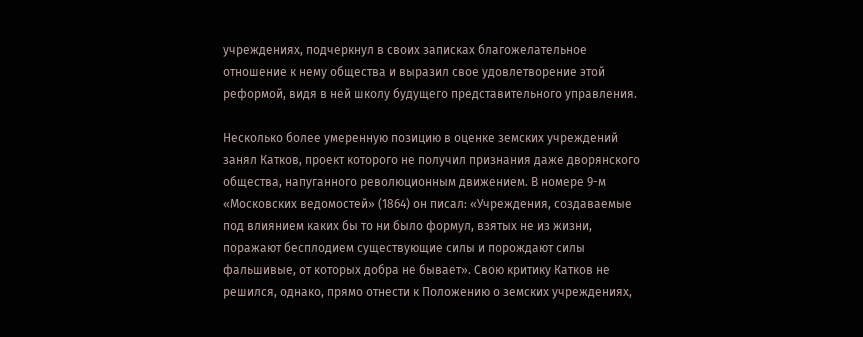учреждениях, подчеркнул в своих записках благожелательное отношение к нему общества и выразил свое удовлетворение этой реформой, видя в ней школу будущего представительного управления.

Несколько более умеренную позицию в оценке земских учреждений занял Катков, проект которого не получил признания даже дворянского общества, напуганного революционным движением. В номере 9-м «Московских ведомостей» (1864) он писал: «Учреждения, создаваемые под влиянием каких бы то ни было формул, взятых не из жизни, поражают бесплодием существующие силы и порождают силы фальшивые, от которых добра не бывает». Свою критику Катков не решился, однако, прямо отнести к Положению о земских учреждениях,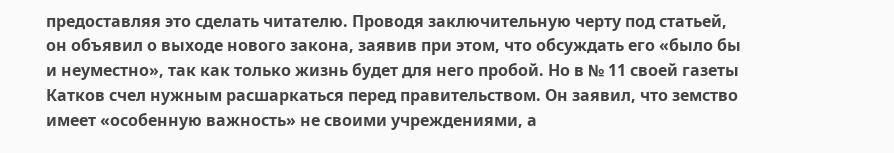предоставляя это сделать читателю. Проводя заключительную черту под статьей, он объявил о выходе нового закона, заявив при этом, что обсуждать его «было бы и неуместно», так как только жизнь будет для него пробой. Но в № 11 своей газеты Катков счел нужным расшаркаться перед правительством. Он заявил, что земство имеет «особенную важность» не своими учреждениями, а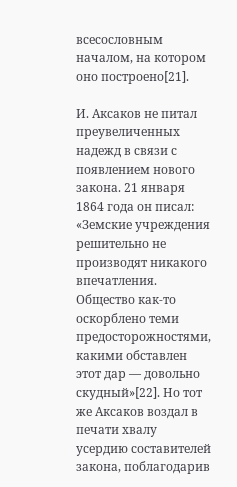всесословным началом, на котором оно построено[21].

И. Аксаков не питал преувеличенных надежд в связи с появлением нового закона. 21 января 1864 года он писал: «Земские учреждения решительно не производят никакого впечатления. Общество как-то оскорблено теми предосторожностями, какими обставлен этот дар — довольно скудный»[22]. Но тот же Аксаков воздал в печати хвалу усердию составителей закона, поблагодарив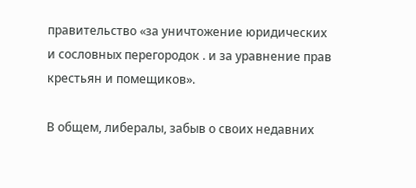правительство «за уничтожение юридических и сословных перегородок . и за уравнение прав крестьян и помещиков».

В общем, либералы, забыв о своих недавних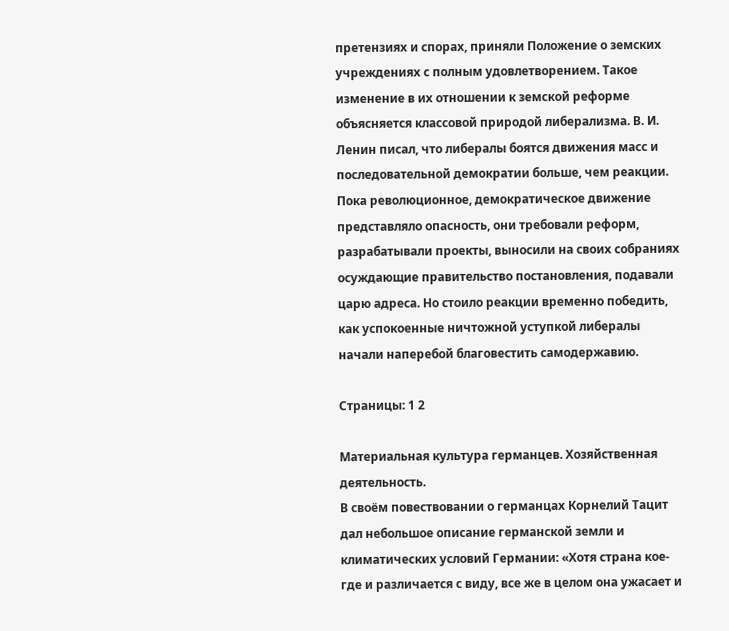претензиях и спорах, приняли Положение о земских учреждениях с полным удовлетворением. Такое изменение в их отношении к земской реформе объясняется классовой природой либерализма. В. И. Ленин писал, что либералы боятся движения масс и последовательной демократии больше, чем реакции. Пока революционное, демократическое движение представляло опасность, они требовали реформ, разрабатывали проекты, выносили на своих собраниях осуждающие правительство постановления, подавали царю адреса. Но стоило реакции временно победить, как успокоенные ничтожной уступкой либералы начали наперебой благовестить самодержавию.

Страницы: 1 2

Материальная культура германцев. Хозяйственная деятельность.
В своём повествовании о германцах Корнелий Тацит дал небольшое описание германской земли и климатических условий Германии: «Хотя страна кое-где и различается с виду, все же в целом она ужасает и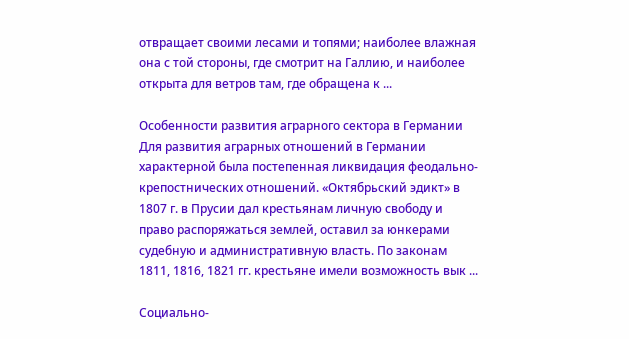отвращает своими лесами и топями; наиболее влажная она с той стороны, где смотрит на Галлию, и наиболее открыта для ветров там, где обращена к ...

Особенности развития аграрного сектора в Германии
Для развития аграрных отношений в Германии характерной была постепенная ликвидация феодально-крепостнических отношений. «Октябрьский эдикт» в 1807 г. в Прусии дал крестьянам личную свободу и право распоряжаться землей, оставил за юнкерами судебную и административную власть. По законам 1811, 1816, 1821 гг. крестьяне имели возможность вык ...

Социально-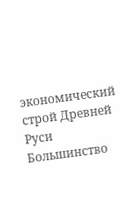экономический строй Древней Руси
Большинство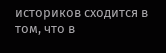историков сходится в том, что в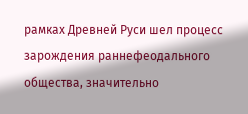рамках Древней Руси шел процесс зарождения раннефеодального общества, значительно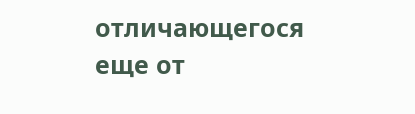отличающегося еще от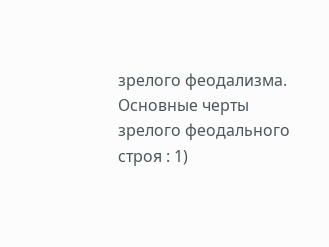зрелого феодализма. Основные черты зрелого феодального строя : 1)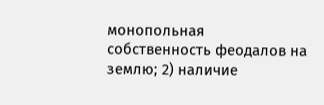монопольная собственность феодалов на землю; 2) наличие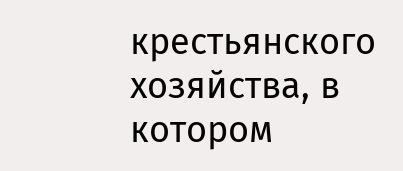крестьянского хозяйства, в котором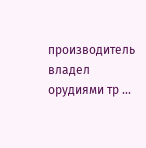производитель владел орудиями тр ...